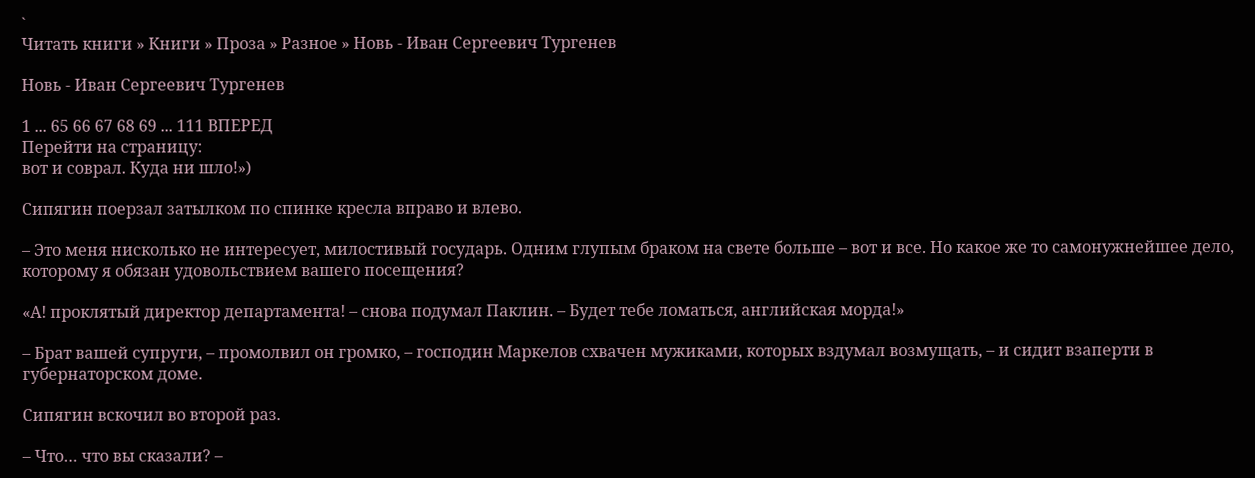`
Читать книги » Книги » Проза » Разное » Новь - Иван Сергеевич Тургенев

Новь - Иван Сергеевич Тургенев

1 ... 65 66 67 68 69 ... 111 ВПЕРЕД
Перейти на страницу:
вот и соврал. Куда ни шло!»)

Сипягин поерзал затылком по спинке кресла вправо и влево.

– Это меня нисколько не интересует, милостивый государь. Одним глупым браком на свете больше – вот и все. Но какое же то самонужнейшее дело, которому я обязан удовольствием вашего посещения?

«А! проклятый директор департамента! – снова подумал Паклин. – Будет тебе ломаться, английская морда!»

– Брат вашей супруги, – промолвил он громко, – господин Маркелов схвачен мужиками, которых вздумал возмущать, – и сидит взаперти в губернаторском доме.

Сипягин вскочил во второй раз.

– Что… что вы сказали? –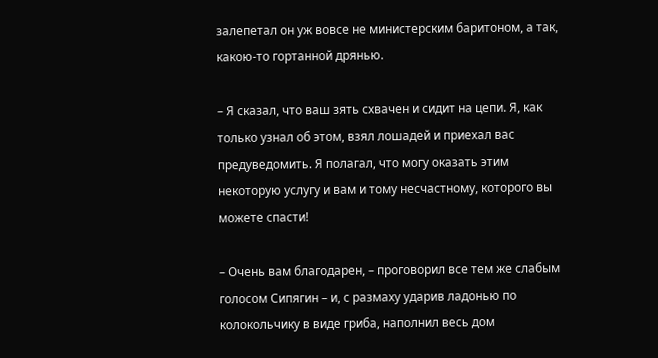залепетал он уж вовсе не министерским баритоном, а так, какою-то гортанной дрянью.

– Я сказал, что ваш зять схвачен и сидит на цепи. Я, как только узнал об этом, взял лошадей и приехал вас предуведомить. Я полагал, что могу оказать этим некоторую услугу и вам и тому несчастному, которого вы можете спасти!

– Очень вам благодарен, – проговорил все тем же слабым голосом Сипягин – и, с размаху ударив ладонью по колокольчику в виде гриба, наполнил весь дом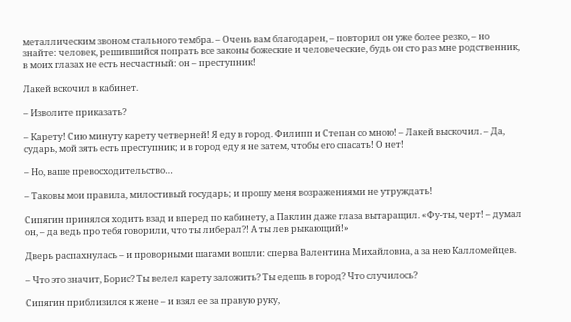металлическим звоном стального тембра. – Очень вам благодарен, – повторил он уже более резко, – но знайте: человек, решившийся попрать все законы божеские и человеческие, будь он сто раз мне родственник, в моих глазах не есть несчастный: он – преступник!

Лакей вскочил в кабинет.

– Изволите приказать?

– Карету! Сию минуту карету четверней! Я еду в город. Филипп и Степан со мною! – Лакей выскочил. – Да, сударь, мой зять есть преступник; и в город еду я не затем, чтобы его спасать! О нет!

– Но, ваше превосходительство…

– Таковы мои правила, милостивый государь; и прошу меня возражениями не утруждать!

Сипягин принялся ходить взад и вперед по кабинету, а Паклин даже глаза вытаращил. «Фу-ты, черт! – думал он, – да ведь про тебя говорили, что ты либерал?! А ты лев рыкающий!»

Дверь распахнулась – и проворными шагами вошли: сперва Валентина Михайловна, а за нею Калломейцев.

– Что это значит, Борис? Ты велел карету заложить? Ты едешь в город? Что случилось?

Сипягин приблизился к жене – и взял ее за правую руку,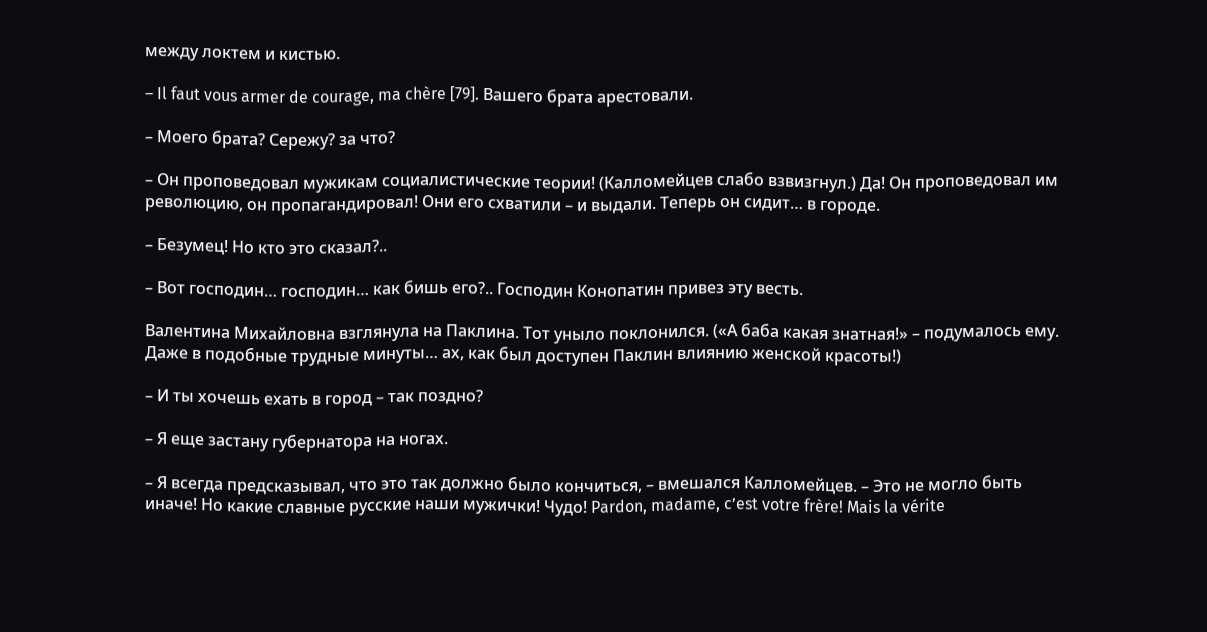между локтем и кистью.

– Il faut vous armer de courage, ma chère [79]. Вашего брата арестовали.

– Моего брата? Сережу? за что?

– Он проповедовал мужикам социалистические теории! (Калломейцев слабо взвизгнул.) Да! Он проповедовал им революцию, он пропагандировал! Они его схватили – и выдали. Теперь он сидит… в городе.

– Безумец! Но кто это сказал?..

– Вот господин… господин… как бишь его?.. Господин Конопатин привез эту весть.

Валентина Михайловна взглянула на Паклина. Тот уныло поклонился. («А баба какая знатная!» – подумалось ему. Даже в подобные трудные минуты… ах, как был доступен Паклин влиянию женской красоты!)

– И ты хочешь ехать в город – так поздно?

– Я еще застану губернатора на ногах.

– Я всегда предсказывал, что это так должно было кончиться, – вмешался Калломейцев. – Это не могло быть иначе! Но какие славные русские наши мужички! Чудо! Pardon, madame, c’est votre frère! Mais la vérite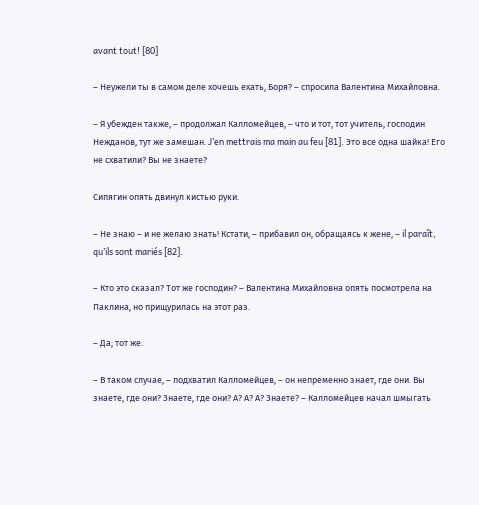avant tout! [80]

– Неужели ты в самом деле хочешь ехать, Боря? – спросила Валентина Михайловна.

– Я убежден также, – продолжал Калломейцев, – что и тот, тот учитель, господин Нежданов, тут же замешан. J’en mettrais ma main au feu [81]. Это все одна шайка! Его не схватили? Вы не знаете?

Сипягин опять двинул кистью руки.

– Не знаю – и не желаю знать! Кстати, – прибавил он, обращаясь к жене, – il paraît, qu’ils sont mariés [82].

– Кто это сказал? Тот же господин? – Валентина Михайловна опять посмотрела на Паклина, но прищурилась на этот раз.

– Да; тот же.

– В таком случае, – подхватил Калломейцев, – он непременно знает, где они. Вы знаете, где они? Знаете, где они? А? А? А? Знаете? – Калломейцев начал шмыгать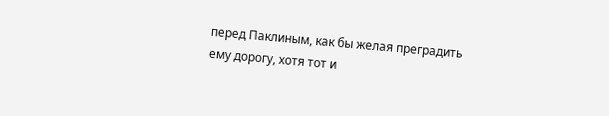перед Паклиным, как бы желая преградить ему дорогу, хотя тот и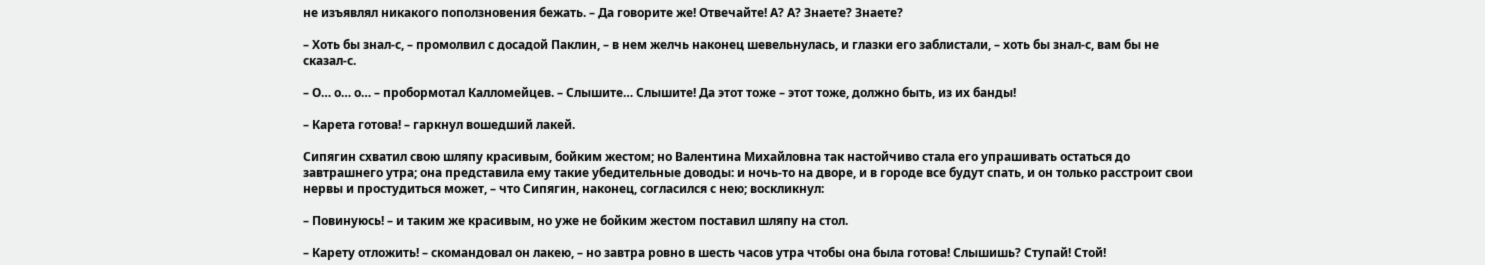не изъявлял никакого поползновения бежать. – Да говорите же! Отвечайте! А? А? Знаете? Знаете?

– Хоть бы знал-с, – промолвил с досадой Паклин, – в нем желчь наконец шевельнулась, и глазки его заблистали, – хоть бы знал-с, вам бы не сказал-с.

– О… о… о… – пробормотал Калломейцев. – Слышите… Слышите! Да этот тоже – этот тоже, должно быть, из их банды!

– Карета готова! – гаркнул вошедший лакей.

Сипягин схватил свою шляпу красивым, бойким жестом; но Валентина Михайловна так настойчиво стала его упрашивать остаться до завтрашнего утра; она представила ему такие убедительные доводы: и ночь-то на дворе, и в городе все будут спать, и он только расстроит свои нервы и простудиться может, – что Сипягин, наконец, согласился с нею; воскликнул:

– Повинуюсь! – и таким же красивым, но уже не бойким жестом поставил шляпу на стол.

– Карету отложить! – скомандовал он лакею, – но завтра ровно в шесть часов утра чтобы она была готова! Слышишь? Ступай! Стой!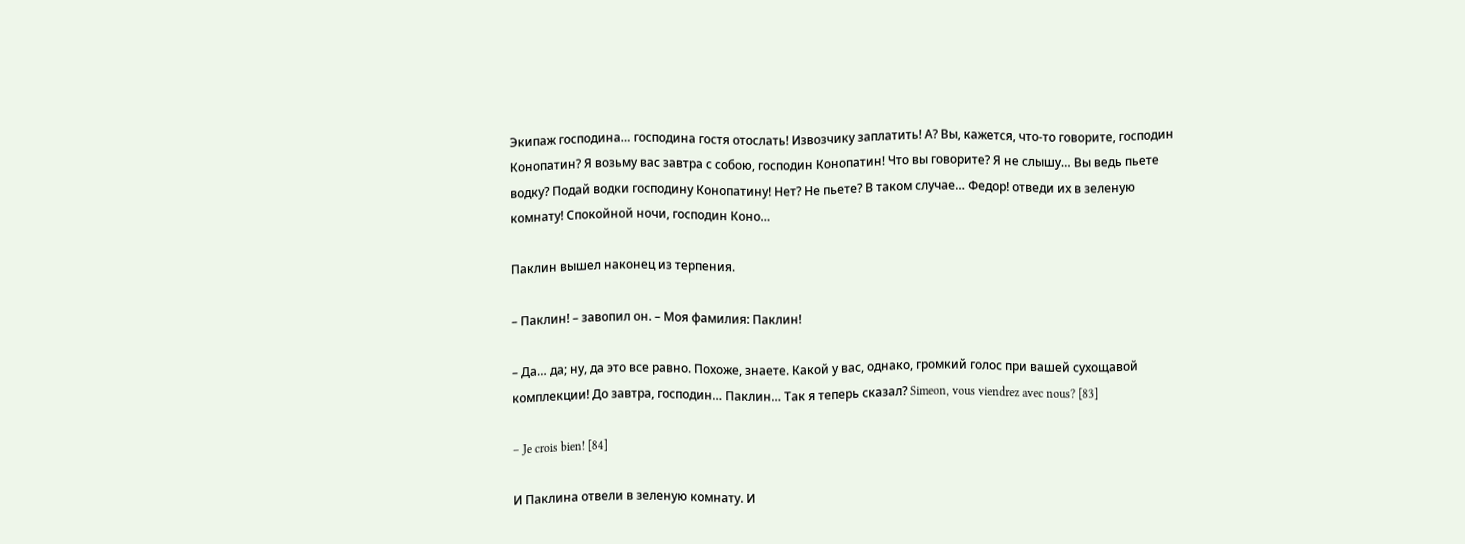Экипаж господина… господина гостя отослать! Извозчику заплатить! А? Вы, кажется, что-то говорите, господин Конопатин? Я возьму вас завтра с собою, господин Конопатин! Что вы говорите? Я не слышу… Вы ведь пьете водку? Подай водки господину Конопатину! Нет? Не пьете? В таком случае… Федор! отведи их в зеленую комнату! Спокойной ночи, господин Коно…

Паклин вышел наконец из терпения.

– Паклин! – завопил он. – Моя фамилия: Паклин!

– Да… да; ну, да это все равно. Похоже, знаете. Какой у вас, однако, громкий голос при вашей сухощавой комплекции! До завтра, господин… Паклин… Так я теперь сказал? Simeon, vous viendrez avec nous? [83]

– Je crois bien! [84]

И Паклина отвели в зеленую комнату. И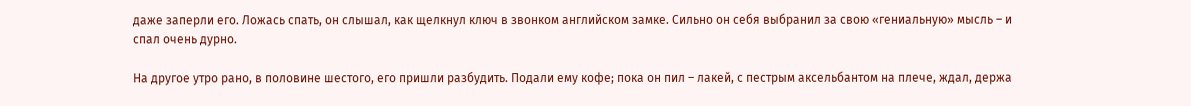даже заперли его. Ложась спать, он слышал, как щелкнул ключ в звонком английском замке. Сильно он себя выбранил за свою «гениальную» мысль – и спал очень дурно.

На другое утро рано, в половине шестого, его пришли разбудить. Подали ему кофе; пока он пил – лакей, с пестрым аксельбантом на плече, ждал, держа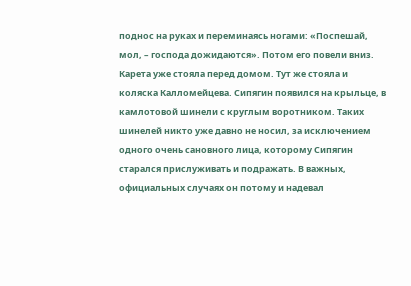поднос на руках и переминаясь ногами: «Поспешай, мол, – господа дожидаются». Потом его повели вниз. Карета уже стояла перед домом. Тут же стояла и коляска Калломейцева. Сипягин появился на крыльце, в камлотовой шинели с круглым воротником. Таких шинелей никто уже давно не носил, за исключением одного очень сановного лица, которому Сипягин старался прислуживать и подражать. В важных, официальных случаях он потому и надевал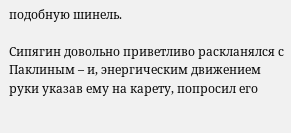подобную шинель.

Сипягин довольно приветливо раскланялся с Паклиным – и, энергическим движением руки указав ему на карету, попросил его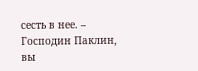сесть в нее. – Господин Паклин, вы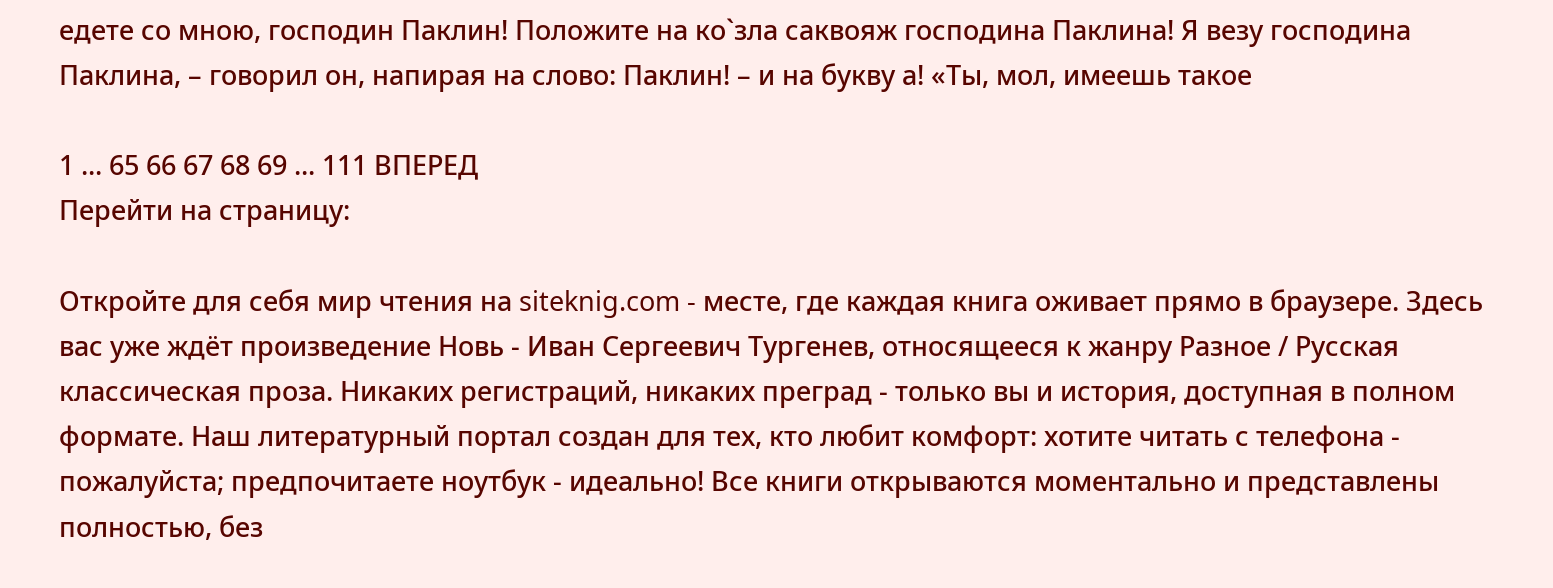едете со мною, господин Паклин! Положите на ко`зла саквояж господина Паклина! Я везу господина Паклина, – говорил он, напирая на слово: Паклин! – и на букву а! «Ты, мол, имеешь такое

1 ... 65 66 67 68 69 ... 111 ВПЕРЕД
Перейти на страницу:

Откройте для себя мир чтения на siteknig.com - месте, где каждая книга оживает прямо в браузере. Здесь вас уже ждёт произведение Новь - Иван Сергеевич Тургенев, относящееся к жанру Разное / Русская классическая проза. Никаких регистраций, никаких преград - только вы и история, доступная в полном формате. Наш литературный портал создан для тех, кто любит комфорт: хотите читать с телефона - пожалуйста; предпочитаете ноутбук - идеально! Все книги открываются моментально и представлены полностью, без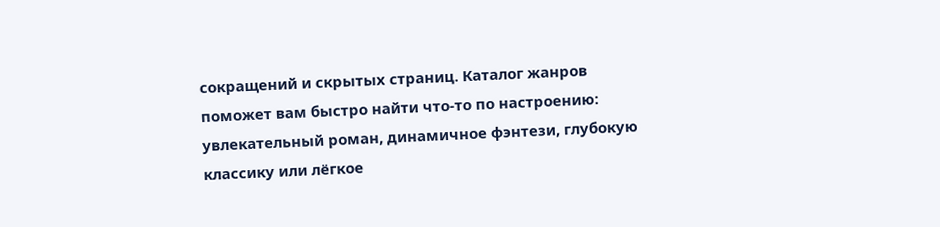сокращений и скрытых страниц. Каталог жанров поможет вам быстро найти что-то по настроению: увлекательный роман, динамичное фэнтези, глубокую классику или лёгкое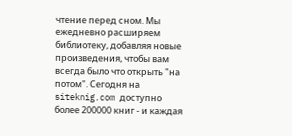чтение перед сном. Мы ежедневно расширяем библиотеку, добавляя новые произведения, чтобы вам всегда было что открыть "на потом". Сегодня на siteknig.com доступно более 200000 книг - и каждая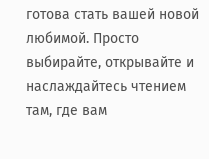готова стать вашей новой любимой. Просто выбирайте, открывайте и наслаждайтесь чтением там, где вам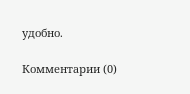удобно.

Комментарии (0)